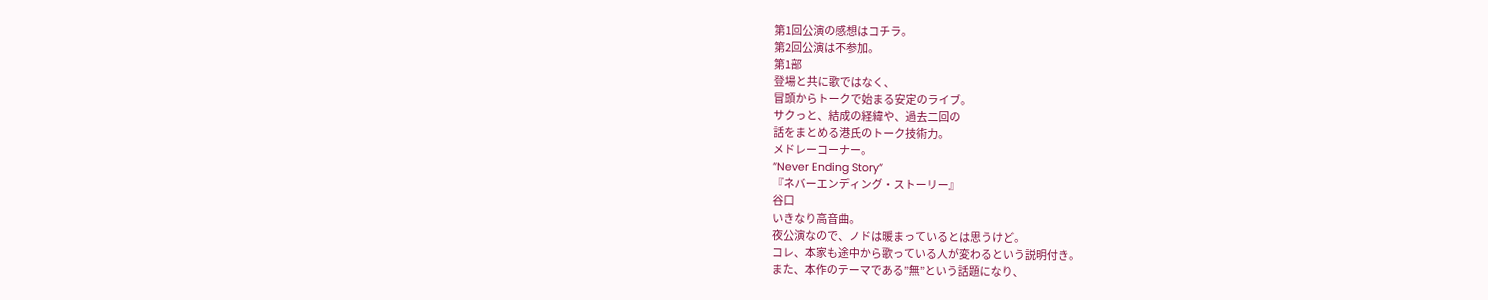第1回公演の感想はコチラ。
第2回公演は不参加。
第1部
登場と共に歌ではなく、
冒頭からトークで始まる安定のライブ。
サクっと、結成の経緯や、過去二回の
話をまとめる港氏のトーク技術力。
メドレーコーナー。
”Never Ending Story”
『ネバーエンディング・ストーリー』
谷口
いきなり高音曲。
夜公演なので、ノドは暖まっているとは思うけど。
コレ、本家も途中から歌っている人が変わるという説明付き。
また、本作のテーマである”無”という話題になり、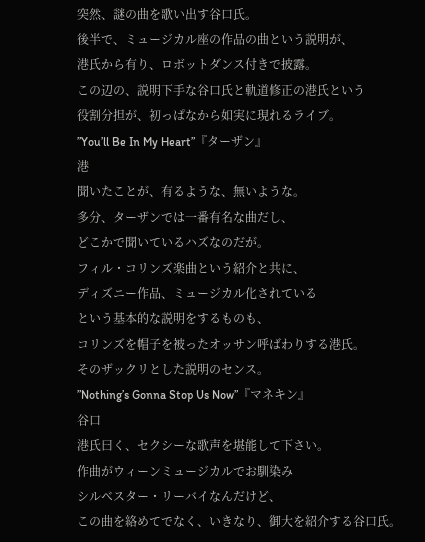突然、謎の曲を歌い出す谷口氏。
後半で、ミュージカル座の作品の曲という説明が、
港氏から有り、ロボットダンス付きで披露。
この辺の、説明下手な谷口氏と軌道修正の港氏という
役割分担が、初っぱなから如実に現れるライブ。
”You’ll Be In My Heart”『ターザン』
港
聞いたことが、有るような、無いような。
多分、ターザンでは一番有名な曲だし、
どこかで聞いているハズなのだが。
フィル・コリンズ楽曲という紹介と共に、
ディズニー作品、ミュージカル化されている
という基本的な説明をするものも、
コリンズを帽子を被ったオッサン呼ばわりする港氏。
そのザックリとした説明のセンス。
”Nothing’s Gonna Stop Us Now”『マネキン』
谷口
港氏曰く、セクシーな歌声を堪能して下さい。
作曲がウィーンミュージカルでお馴染み
シルベスター・リーバイなんだけど、
この曲を絡めてでなく、いきなり、御大を紹介する谷口氏。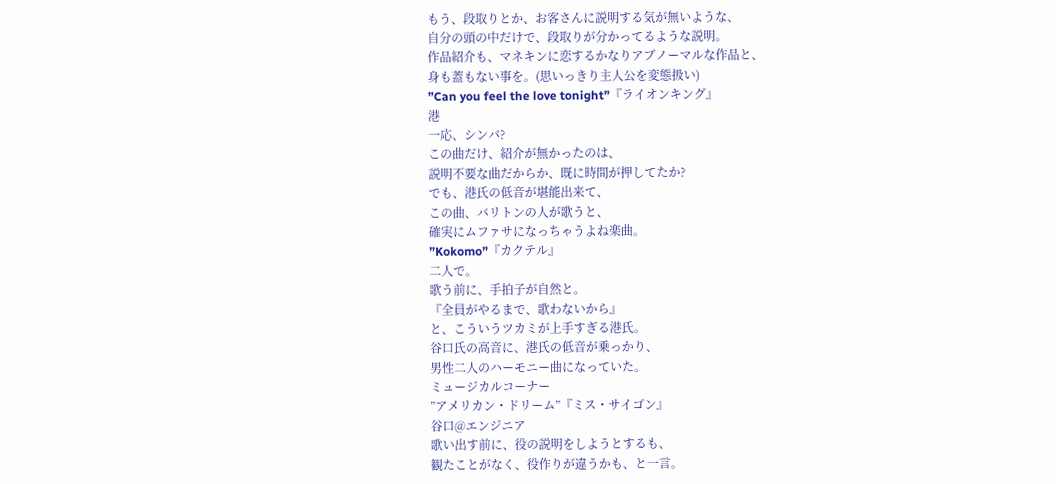もう、段取りとか、お客さんに説明する気が無いような、
自分の頭の中だけで、段取りが分かってるような説明。
作品紹介も、マネキンに恋するかなりアブノーマルな作品と、
身も蓋もない事を。(思いっきり主人公を変態扱い)
”Can you feel the love tonight”『ライオンキング』
港
一応、シンバ?
この曲だけ、紹介が無かったのは、
説明不要な曲だからか、既に時間が押してたか?
でも、港氏の低音が堪能出来て、
この曲、バリトンの人が歌うと、
確実にムファサになっちゃうよね楽曲。
”Kokomo”『カクテル』
二人で。
歌う前に、手拍子が自然と。
『全員がやるまで、歌わないから』
と、こういうツカミが上手すぎる港氏。
谷口氏の高音に、港氏の低音が乗っかり、
男性二人のハーモニー曲になっていた。
ミュージカルコーナー
”アメリカン・ドリーム”『ミス・サイゴン』
谷口@エンジニア
歌い出す前に、役の説明をしようとするも、
観たことがなく、役作りが違うかも、と一言。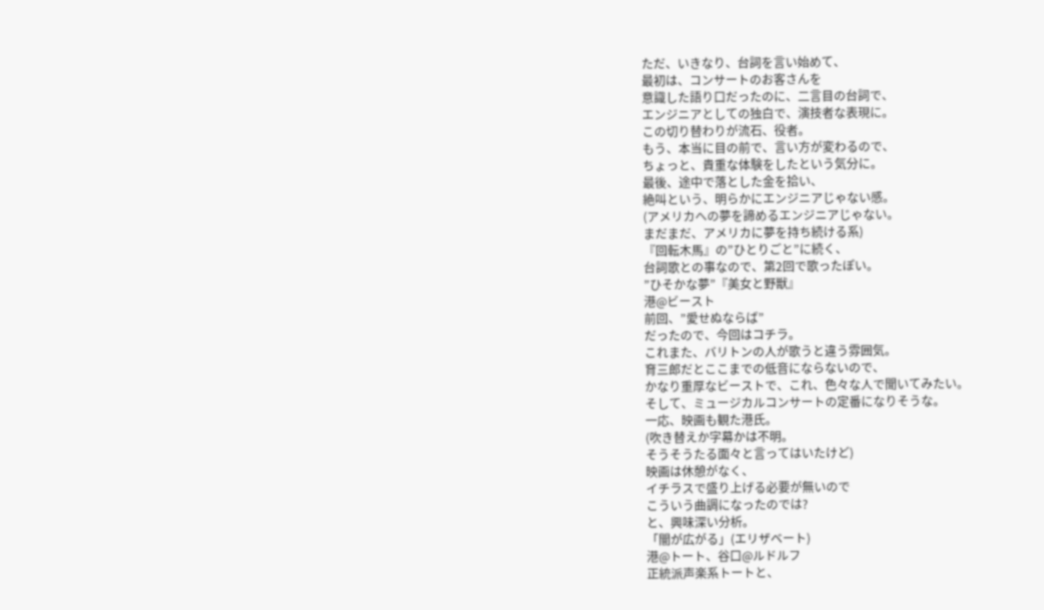ただ、いきなり、台詞を言い始めて、
最初は、コンサートのお客さんを
意識した語り口だったのに、二言目の台詞で、
エンジニアとしての独白で、演技者な表現に。
この切り替わりが流石、役者。
もう、本当に目の前で、言い方が変わるので、
ちょっと、貴重な体験をしたという気分に。
最後、途中で落とした金を拾い、
絶叫という、明らかにエンジニアじゃない感。
(アメリカへの夢を諦めるエンジニアじゃない。
まだまだ、アメリカに夢を持ち続ける系)
『回転木馬』の”ひとりごと”に続く、
台詞歌との事なので、第2回で歌ったぽい。
”ひそかな夢”『美女と野獣』
港@ビースト
前回、”愛せぬならば”
だったので、今回はコチラ。
これまた、バリトンの人が歌うと違う雰囲気。
育三郎だとここまでの低音にならないので、
かなり重厚なビーストで、これ、色々な人で聞いてみたい。
そして、ミュージカルコンサートの定番になりそうな。
一応、映画も観た港氏。
(吹き替えか字幕かは不明。
そうそうたる面々と言ってはいたけど)
映画は休憩がなく、
イチラスで盛り上げる必要が無いので
こういう曲調になったのでは?
と、興味深い分析。
「闇が広がる」(エリザベート)
港@トート、谷口@ルドルフ
正統派声楽系トートと、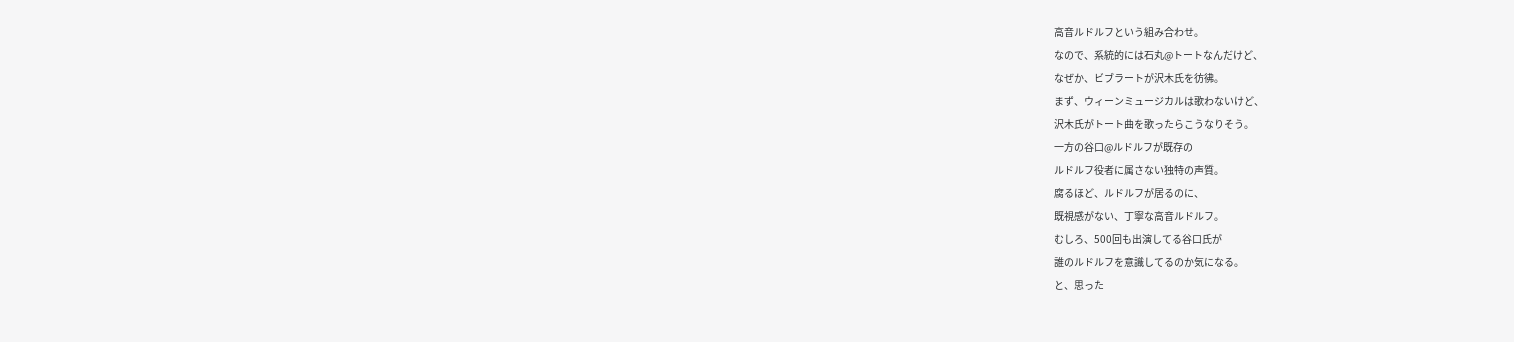高音ルドルフという組み合わせ。
なので、系統的には石丸@トートなんだけど、
なぜか、ビブラートが沢木氏を彷彿。
まず、ウィーンミュージカルは歌わないけど、
沢木氏がトート曲を歌ったらこうなりそう。
一方の谷口@ルドルフが既存の
ルドルフ役者に属さない独特の声質。
腐るほど、ルドルフが居るのに、
既視感がない、丁寧な高音ルドルフ。
むしろ、500回も出演してる谷口氏が
誰のルドルフを意識してるのか気になる。
と、思った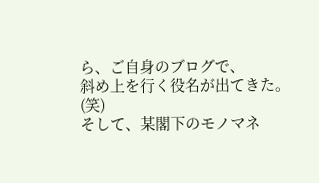ら、ご自身のブログで、
斜め上を行く役名が出てきた。(笑)
そして、某閣下のモノマネ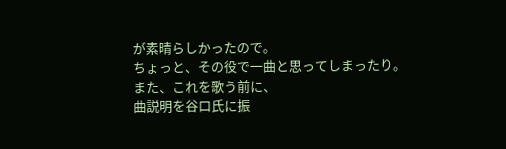が素晴らしかったので。
ちょっと、その役で一曲と思ってしまったり。
また、これを歌う前に、
曲説明を谷口氏に振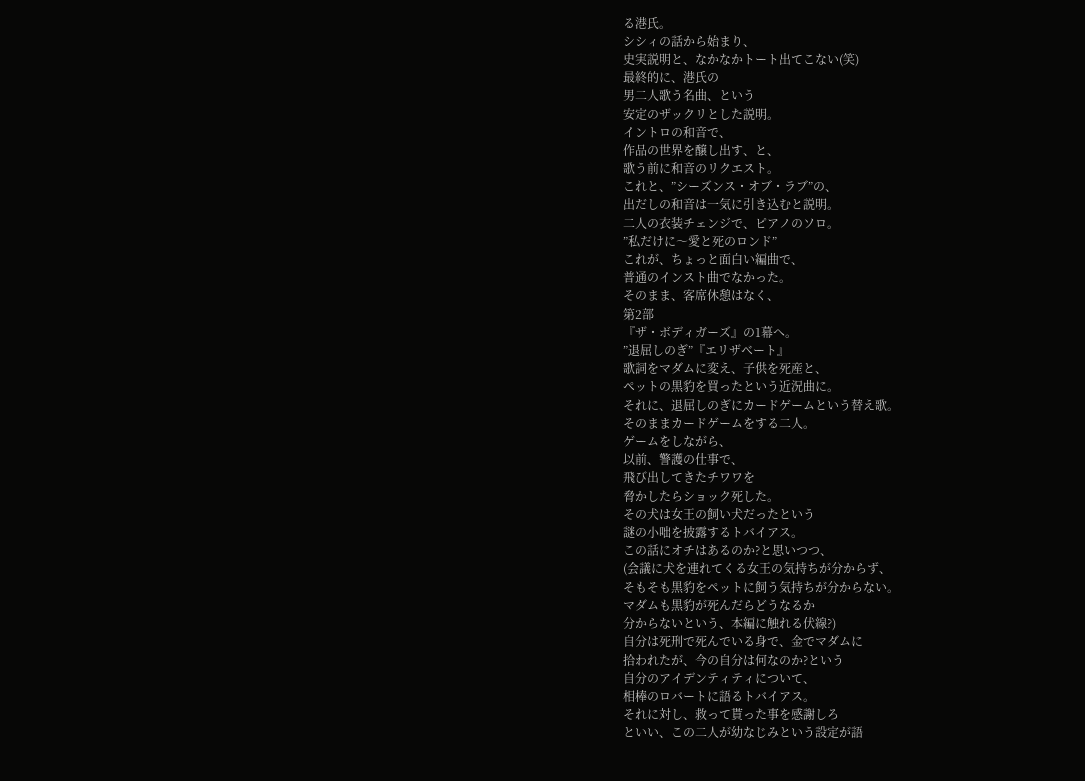る港氏。
シシィの話から始まり、
史実説明と、なかなかトート出てこない(笑)
最終的に、港氏の
男二人歌う名曲、という
安定のザックリとした説明。
イントロの和音で、
作品の世界を醸し出す、と、
歌う前に和音のリクエスト。
これと、”シーズンス・オブ・ラブ”の、
出だしの和音は一気に引き込むと説明。
二人の衣装チェンジで、ピアノのソロ。
”私だけに〜愛と死のロンド”
これが、ちょっと面白い編曲で、
普通のインスト曲でなかった。
そのまま、客席休憩はなく、
第2部
『ザ・ボディガーズ』の1幕へ。
”退屈しのぎ”『エリザベート』
歌詞をマダムに変え、子供を死産と、
ペットの黒豹を買ったという近況曲に。
それに、退屈しのぎにカードゲームという替え歌。
そのままカードゲームをする二人。
ゲームをしながら、
以前、警護の仕事で、
飛び出してきたチワワを
脅かしたらショック死した。
その犬は女王の飼い犬だったという
謎の小咄を披露するトバイアス。
この話にオチはあるのか?と思いつつ、
(会議に犬を連れてくる女王の気持ちが分からず、
そもそも黒豹をペットに飼う気持ちが分からない。
マダムも黒豹が死んだらどうなるか
分からないという、本編に触れる伏線?)
自分は死刑で死んでいる身で、金でマダムに
拾われたが、今の自分は何なのか?という
自分のアイデンティティについて、
相棒のロバートに語るトバイアス。
それに対し、救って貰った事を感謝しろ
といい、この二人が幼なじみという設定が語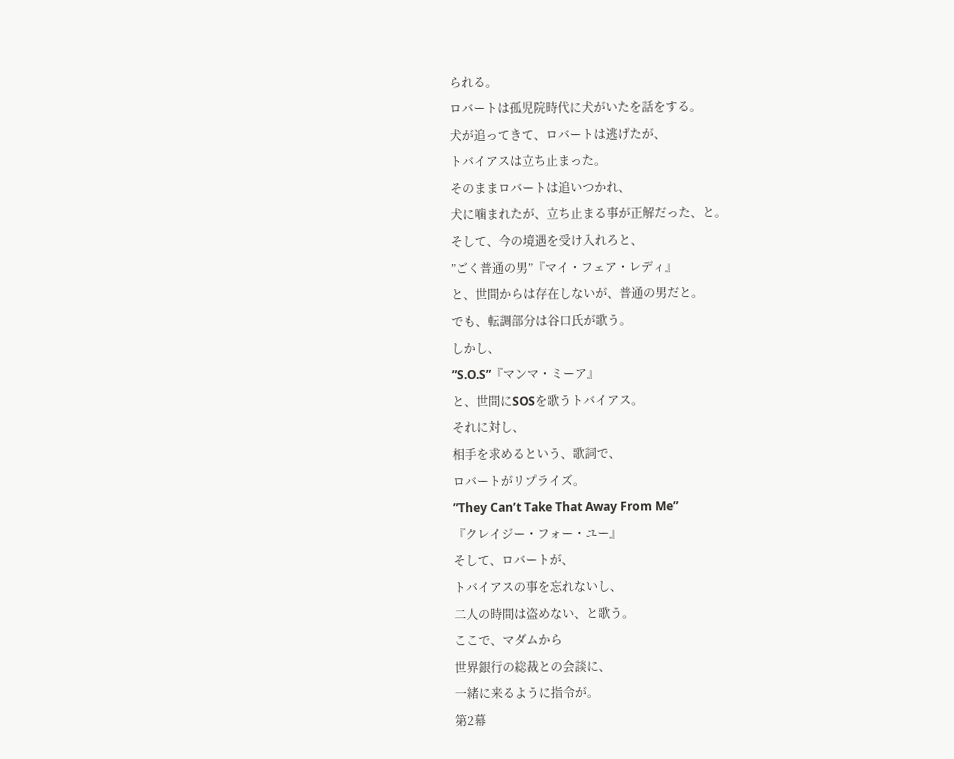られる。
ロバートは孤児院時代に犬がいたを話をする。
犬が追ってきて、ロバートは逃げたが、
トバイアスは立ち止まった。
そのままロバートは追いつかれ、
犬に噛まれたが、立ち止まる事が正解だった、と。
そして、今の境遇を受け入れろと、
”ごく普通の男”『マイ・フェア・レディ』
と、世間からは存在しないが、普通の男だと。
でも、転調部分は谷口氏が歌う。
しかし、
”S.O.S”『マンマ・ミーア』
と、世間にSOSを歌うトバイアス。
それに対し、
相手を求めるという、歌詞で、
ロバートがリプライズ。
”They Can’t Take That Away From Me”
『クレイジー・フォー・ユー』
そして、ロバートが、
トバイアスの事を忘れないし、
二人の時間は盗めない、と歌う。
ここで、マダムから
世界銀行の総裁との会談に、
一緒に来るように指令が。
第2幕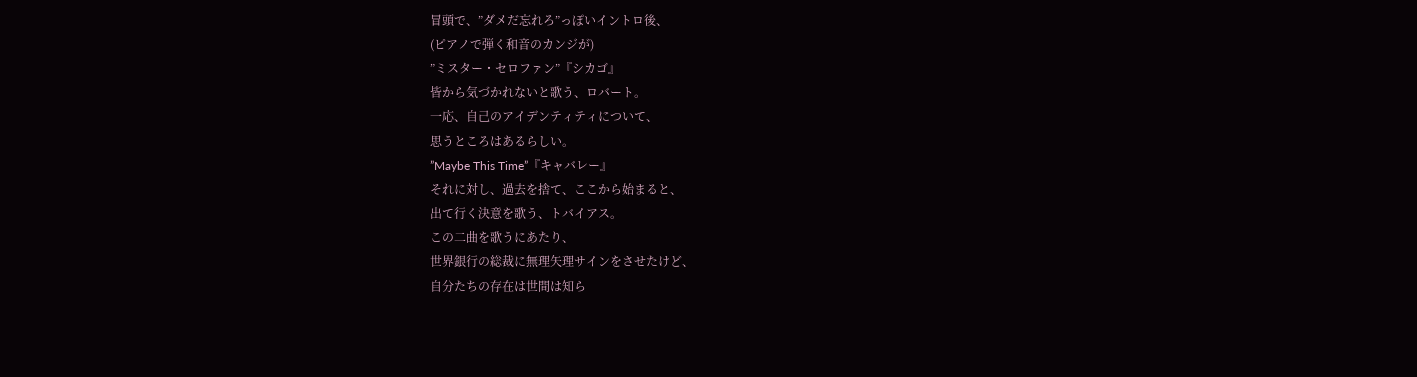冒頭で、”ダメだ忘れろ”っぽいイントロ後、
(ピアノで弾く和音のカンジが)
”ミスター・セロファン”『シカゴ』
皆から気づかれないと歌う、ロバート。
一応、自己のアイデンティティについて、
思うところはあるらしい。
”Maybe This Time”『キャバレー』
それに対し、過去を捨て、ここから始まると、
出て行く決意を歌う、トバイアス。
この二曲を歌うにあたり、
世界銀行の総裁に無理矢理サインをさせたけど、
自分たちの存在は世間は知ら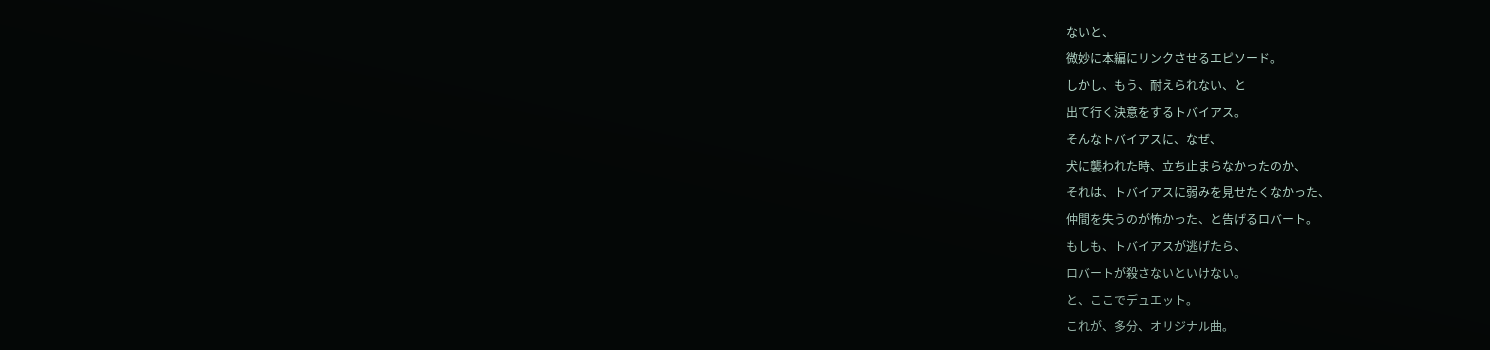ないと、
微妙に本編にリンクさせるエピソード。
しかし、もう、耐えられない、と
出て行く決意をするトバイアス。
そんなトバイアスに、なぜ、
犬に襲われた時、立ち止まらなかったのか、
それは、トバイアスに弱みを見せたくなかった、
仲間を失うのが怖かった、と告げるロバート。
もしも、トバイアスが逃げたら、
ロバートが殺さないといけない。
と、ここでデュエット。
これが、多分、オリジナル曲。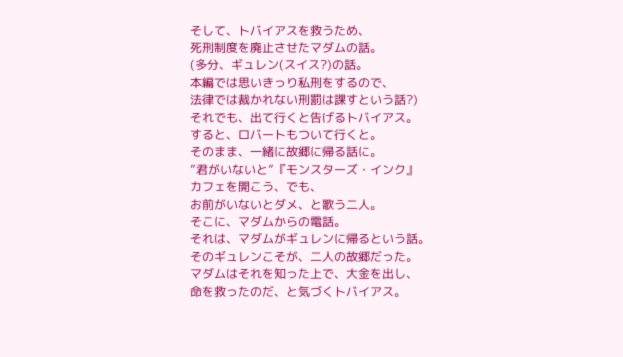そして、トバイアスを救うため、
死刑制度を廃止させたマダムの話。
(多分、ギュレン(スイス?)の話。
本編では思いきっり私刑をするので、
法律では裁かれない刑罰は課すという話?)
それでも、出て行くと告げるトバイアス。
すると、ロバートもついて行くと。
そのまま、一緒に故郷に帰る話に。
”君がいないと”『モンスターズ・インク』
カフェを開こう、でも、
お前がいないとダメ、と歌う二人。
そこに、マダムからの電話。
それは、マダムがギュレンに帰るという話。
そのギュレンこそが、二人の故郷だった。
マダムはそれを知った上で、大金を出し、
命を救ったのだ、と気づくトバイアス。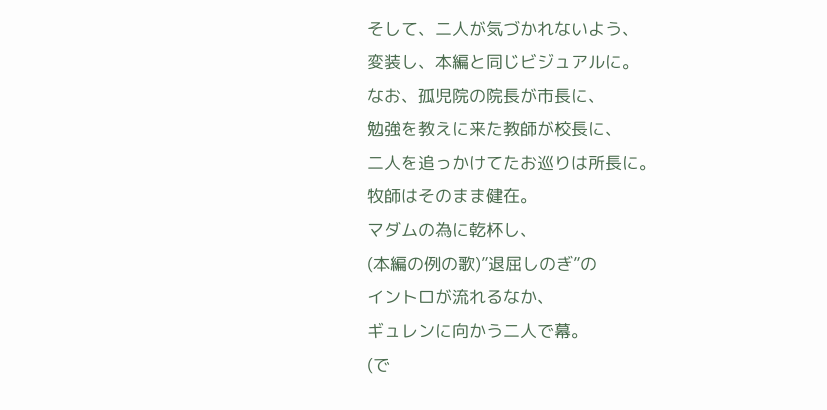そして、二人が気づかれないよう、
変装し、本編と同じビジュアルに。
なお、孤児院の院長が市長に、
勉強を教えに来た教師が校長に、
二人を追っかけてたお巡りは所長に。
牧師はそのまま健在。
マダムの為に乾杯し、
(本編の例の歌)”退屈しのぎ”の
イントロが流れるなか、
ギュレンに向かう二人で幕。
(で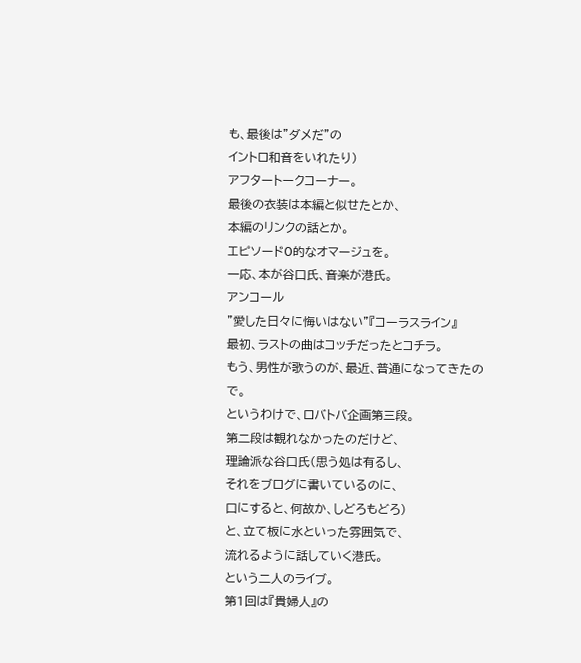も、最後は”ダメだ”の
イントロ和音をいれたり)
アフタートークコーナー。
最後の衣装は本編と似せたとか、
本編のリンクの話とか。
エピソード0的なオマージュを。
一応、本が谷口氏、音楽が港氏。
アンコール
”愛した日々に悔いはない”『コーラスライン』
最初、ラストの曲はコッチだったとコチラ。
もう、男性が歌うのが、最近、普通になってきたので。
というわけで、ロバトバ企画第三段。
第二段は観れなかったのだけど、
理論派な谷口氏(思う処は有るし、
それをブログに書いているのに、
口にすると、何故か、しどろもどろ)
と、立て板に水といった雰囲気で、
流れるように話していく港氏。
という二人のライブ。
第1回は『貴婦人』の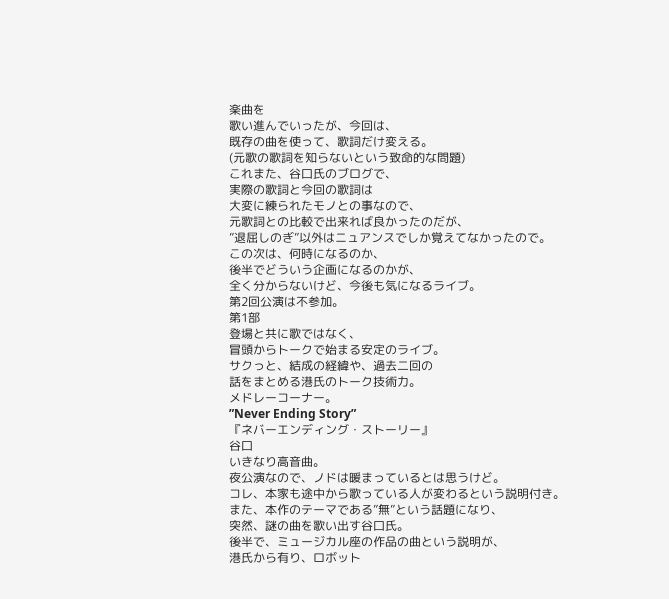楽曲を
歌い進んでいったが、今回は、
既存の曲を使って、歌詞だけ変える。
(元歌の歌詞を知らないという致命的な問題)
これまた、谷口氏のブログで、
実際の歌詞と今回の歌詞は
大変に練られたモノとの事なので、
元歌詞との比較で出来れば良かったのだが、
”退屈しのぎ”以外はニュアンスでしか覚えてなかったので。
この次は、何時になるのか、
後半でどういう企画になるのかが、
全く分からないけど、今後も気になるライブ。
第2回公演は不参加。
第1部
登場と共に歌ではなく、
冒頭からトークで始まる安定のライブ。
サクっと、結成の経緯や、過去二回の
話をまとめる港氏のトーク技術力。
メドレーコーナー。
”Never Ending Story”
『ネバーエンディング・ストーリー』
谷口
いきなり高音曲。
夜公演なので、ノドは暖まっているとは思うけど。
コレ、本家も途中から歌っている人が変わるという説明付き。
また、本作のテーマである”無”という話題になり、
突然、謎の曲を歌い出す谷口氏。
後半で、ミュージカル座の作品の曲という説明が、
港氏から有り、ロボット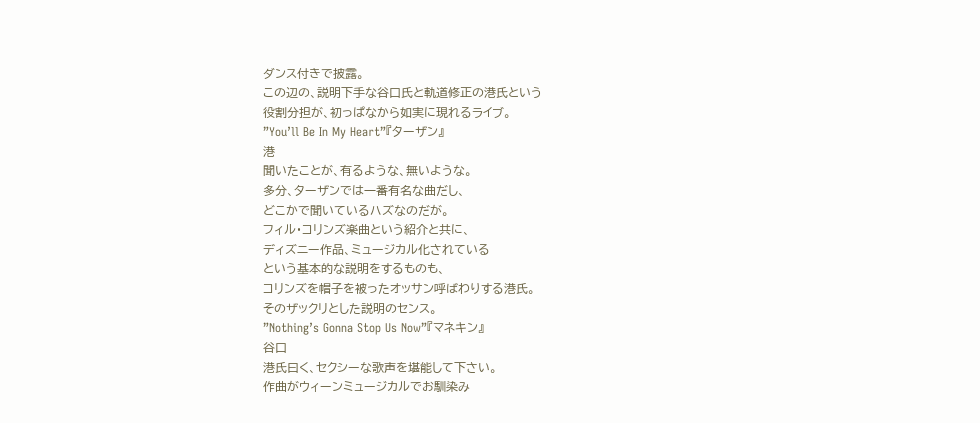ダンス付きで披露。
この辺の、説明下手な谷口氏と軌道修正の港氏という
役割分担が、初っぱなから如実に現れるライブ。
”You’ll Be In My Heart”『ターザン』
港
聞いたことが、有るような、無いような。
多分、ターザンでは一番有名な曲だし、
どこかで聞いているハズなのだが。
フィル・コリンズ楽曲という紹介と共に、
ディズニー作品、ミュージカル化されている
という基本的な説明をするものも、
コリンズを帽子を被ったオッサン呼ばわりする港氏。
そのザックリとした説明のセンス。
”Nothing’s Gonna Stop Us Now”『マネキン』
谷口
港氏曰く、セクシーな歌声を堪能して下さい。
作曲がウィーンミュージカルでお馴染み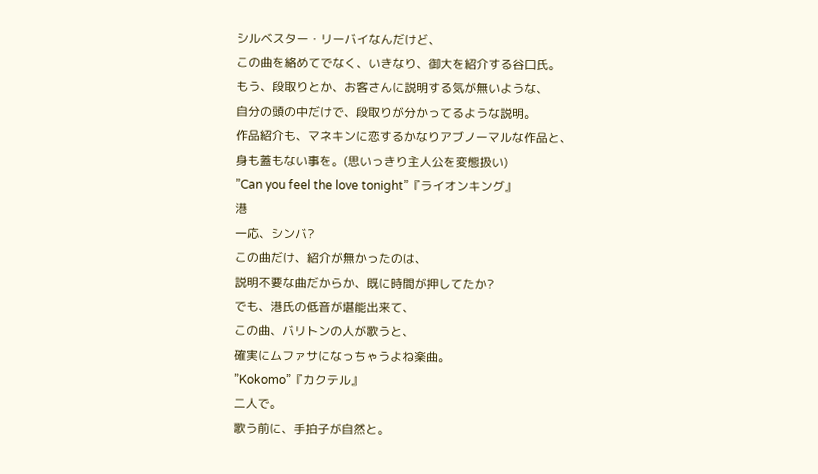シルベスター・リーバイなんだけど、
この曲を絡めてでなく、いきなり、御大を紹介する谷口氏。
もう、段取りとか、お客さんに説明する気が無いような、
自分の頭の中だけで、段取りが分かってるような説明。
作品紹介も、マネキンに恋するかなりアブノーマルな作品と、
身も蓋もない事を。(思いっきり主人公を変態扱い)
”Can you feel the love tonight”『ライオンキング』
港
一応、シンバ?
この曲だけ、紹介が無かったのは、
説明不要な曲だからか、既に時間が押してたか?
でも、港氏の低音が堪能出来て、
この曲、バリトンの人が歌うと、
確実にムファサになっちゃうよね楽曲。
”Kokomo”『カクテル』
二人で。
歌う前に、手拍子が自然と。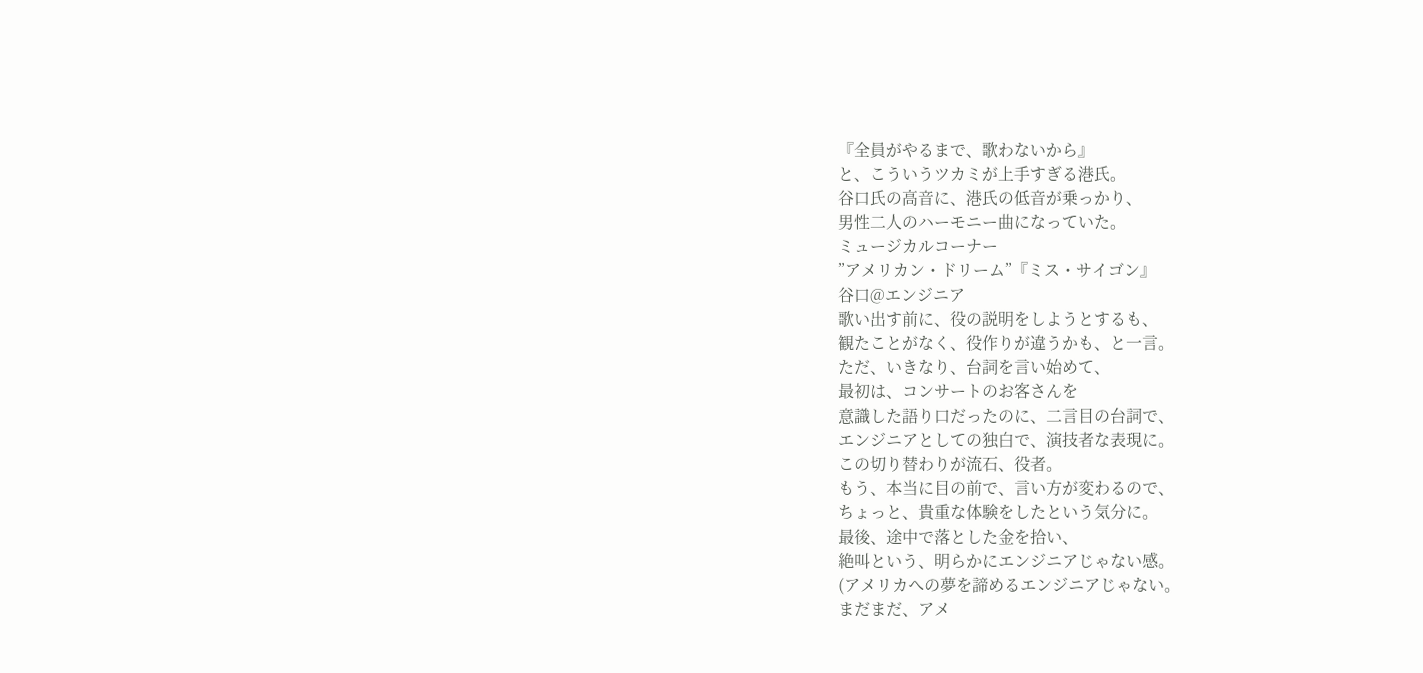『全員がやるまで、歌わないから』
と、こういうツカミが上手すぎる港氏。
谷口氏の高音に、港氏の低音が乗っかり、
男性二人のハーモニー曲になっていた。
ミュージカルコーナー
”アメリカン・ドリーム”『ミス・サイゴン』
谷口@エンジニア
歌い出す前に、役の説明をしようとするも、
観たことがなく、役作りが違うかも、と一言。
ただ、いきなり、台詞を言い始めて、
最初は、コンサートのお客さんを
意識した語り口だったのに、二言目の台詞で、
エンジニアとしての独白で、演技者な表現に。
この切り替わりが流石、役者。
もう、本当に目の前で、言い方が変わるので、
ちょっと、貴重な体験をしたという気分に。
最後、途中で落とした金を拾い、
絶叫という、明らかにエンジニアじゃない感。
(アメリカへの夢を諦めるエンジニアじゃない。
まだまだ、アメ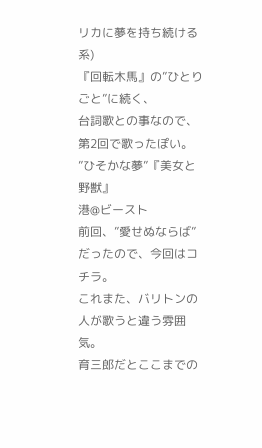リカに夢を持ち続ける系)
『回転木馬』の”ひとりごと”に続く、
台詞歌との事なので、第2回で歌ったぽい。
”ひそかな夢”『美女と野獣』
港@ビースト
前回、”愛せぬならば”
だったので、今回はコチラ。
これまた、バリトンの人が歌うと違う雰囲気。
育三郎だとここまでの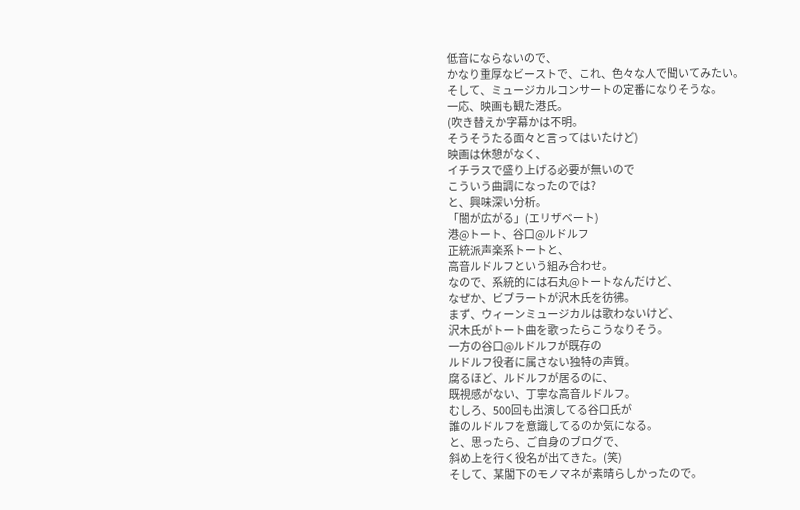低音にならないので、
かなり重厚なビーストで、これ、色々な人で聞いてみたい。
そして、ミュージカルコンサートの定番になりそうな。
一応、映画も観た港氏。
(吹き替えか字幕かは不明。
そうそうたる面々と言ってはいたけど)
映画は休憩がなく、
イチラスで盛り上げる必要が無いので
こういう曲調になったのでは?
と、興味深い分析。
「闇が広がる」(エリザベート)
港@トート、谷口@ルドルフ
正統派声楽系トートと、
高音ルドルフという組み合わせ。
なので、系統的には石丸@トートなんだけど、
なぜか、ビブラートが沢木氏を彷彿。
まず、ウィーンミュージカルは歌わないけど、
沢木氏がトート曲を歌ったらこうなりそう。
一方の谷口@ルドルフが既存の
ルドルフ役者に属さない独特の声質。
腐るほど、ルドルフが居るのに、
既視感がない、丁寧な高音ルドルフ。
むしろ、500回も出演してる谷口氏が
誰のルドルフを意識してるのか気になる。
と、思ったら、ご自身のブログで、
斜め上を行く役名が出てきた。(笑)
そして、某閣下のモノマネが素晴らしかったので。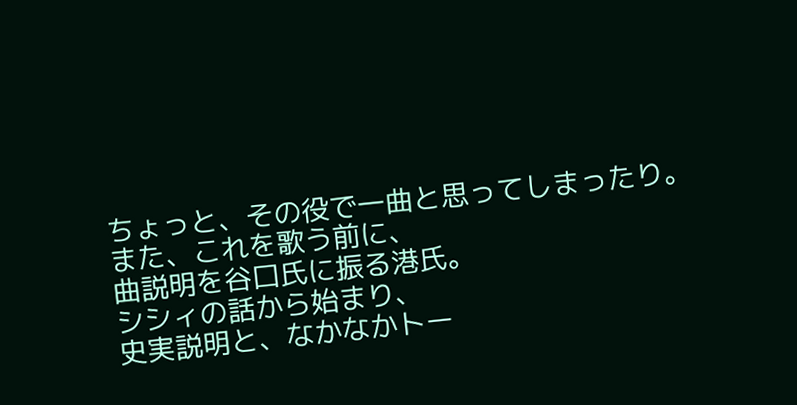ちょっと、その役で一曲と思ってしまったり。
また、これを歌う前に、
曲説明を谷口氏に振る港氏。
シシィの話から始まり、
史実説明と、なかなかトー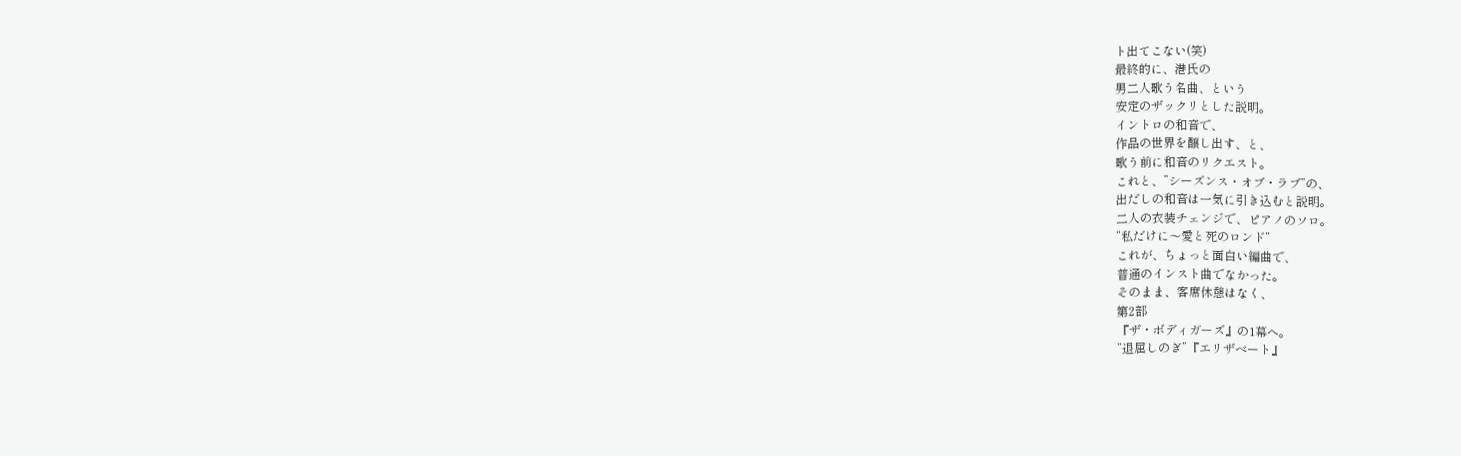ト出てこない(笑)
最終的に、港氏の
男二人歌う名曲、という
安定のザックリとした説明。
イントロの和音で、
作品の世界を醸し出す、と、
歌う前に和音のリクエスト。
これと、”シーズンス・オブ・ラブ”の、
出だしの和音は一気に引き込むと説明。
二人の衣装チェンジで、ピアノのソロ。
”私だけに〜愛と死のロンド”
これが、ちょっと面白い編曲で、
普通のインスト曲でなかった。
そのまま、客席休憩はなく、
第2部
『ザ・ボディガーズ』の1幕へ。
”退屈しのぎ”『エリザベート』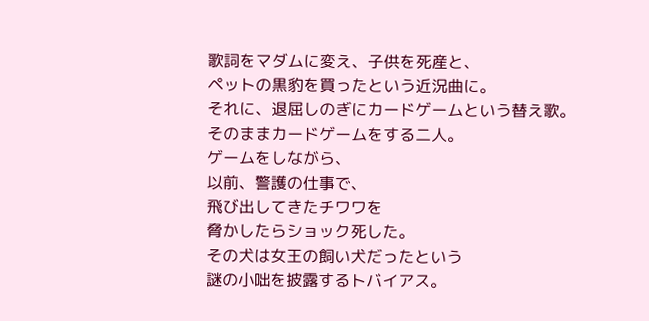歌詞をマダムに変え、子供を死産と、
ペットの黒豹を買ったという近況曲に。
それに、退屈しのぎにカードゲームという替え歌。
そのままカードゲームをする二人。
ゲームをしながら、
以前、警護の仕事で、
飛び出してきたチワワを
脅かしたらショック死した。
その犬は女王の飼い犬だったという
謎の小咄を披露するトバイアス。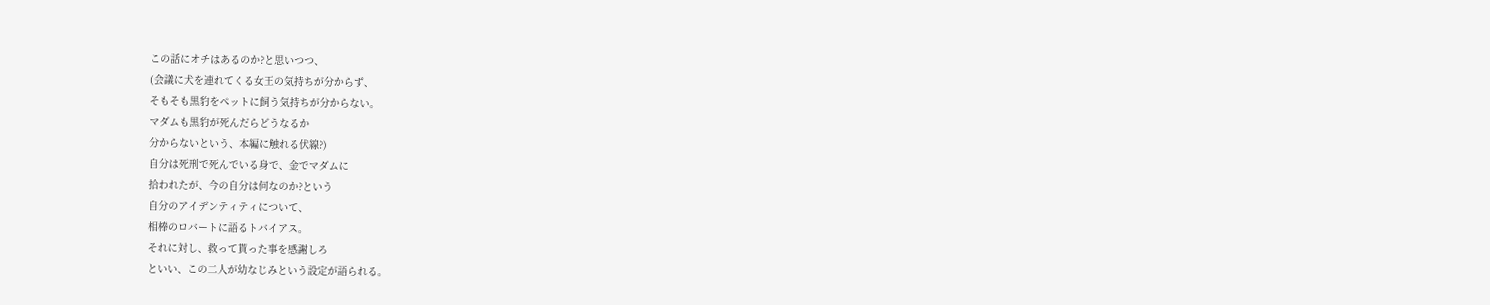この話にオチはあるのか?と思いつつ、
(会議に犬を連れてくる女王の気持ちが分からず、
そもそも黒豹をペットに飼う気持ちが分からない。
マダムも黒豹が死んだらどうなるか
分からないという、本編に触れる伏線?)
自分は死刑で死んでいる身で、金でマダムに
拾われたが、今の自分は何なのか?という
自分のアイデンティティについて、
相棒のロバートに語るトバイアス。
それに対し、救って貰った事を感謝しろ
といい、この二人が幼なじみという設定が語られる。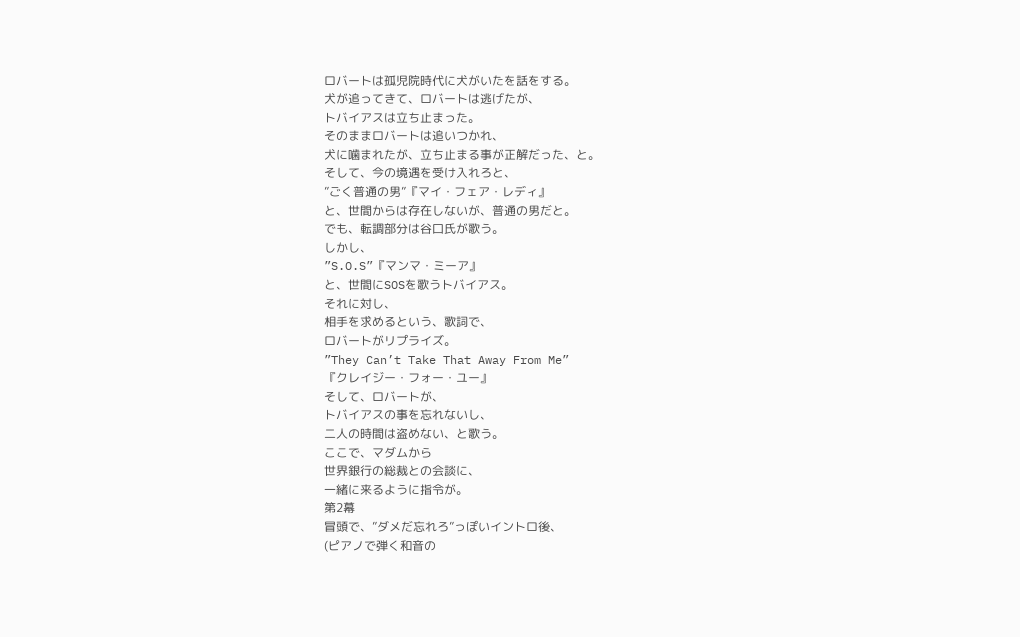ロバートは孤児院時代に犬がいたを話をする。
犬が追ってきて、ロバートは逃げたが、
トバイアスは立ち止まった。
そのままロバートは追いつかれ、
犬に噛まれたが、立ち止まる事が正解だった、と。
そして、今の境遇を受け入れろと、
”ごく普通の男”『マイ・フェア・レディ』
と、世間からは存在しないが、普通の男だと。
でも、転調部分は谷口氏が歌う。
しかし、
”S.O.S”『マンマ・ミーア』
と、世間にSOSを歌うトバイアス。
それに対し、
相手を求めるという、歌詞で、
ロバートがリプライズ。
”They Can’t Take That Away From Me”
『クレイジー・フォー・ユー』
そして、ロバートが、
トバイアスの事を忘れないし、
二人の時間は盗めない、と歌う。
ここで、マダムから
世界銀行の総裁との会談に、
一緒に来るように指令が。
第2幕
冒頭で、”ダメだ忘れろ”っぽいイントロ後、
(ピアノで弾く和音の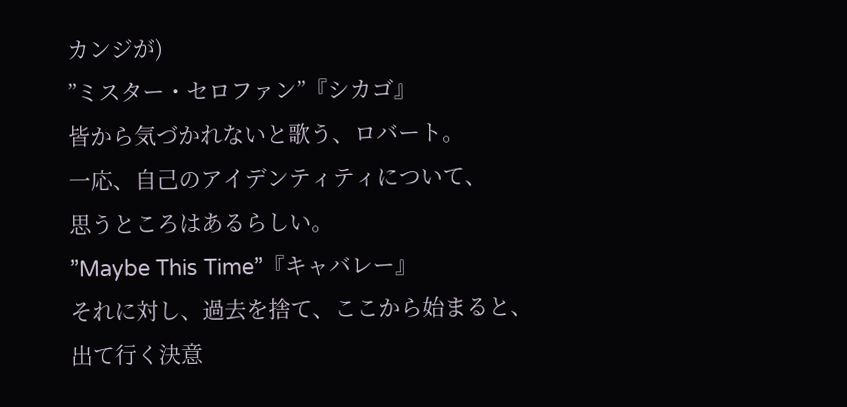カンジが)
”ミスター・セロファン”『シカゴ』
皆から気づかれないと歌う、ロバート。
一応、自己のアイデンティティについて、
思うところはあるらしい。
”Maybe This Time”『キャバレー』
それに対し、過去を捨て、ここから始まると、
出て行く決意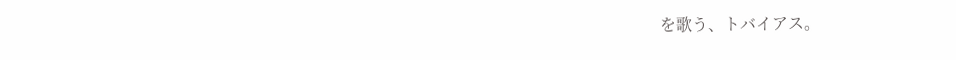を歌う、トバイアス。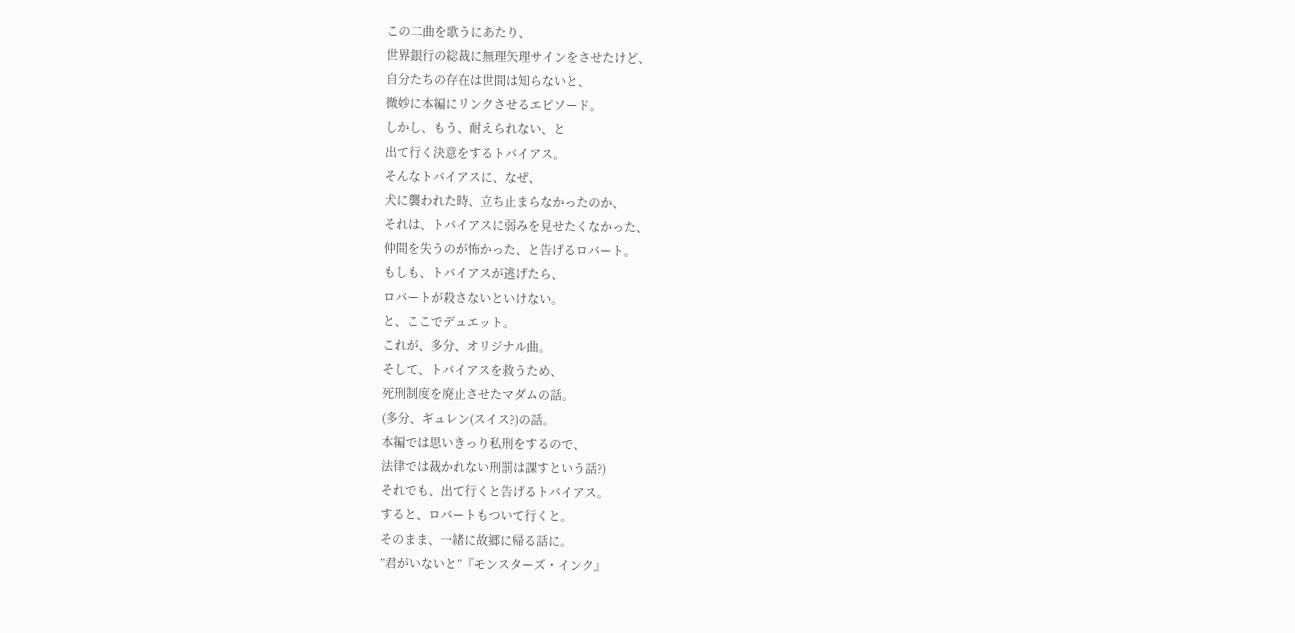この二曲を歌うにあたり、
世界銀行の総裁に無理矢理サインをさせたけど、
自分たちの存在は世間は知らないと、
微妙に本編にリンクさせるエピソード。
しかし、もう、耐えられない、と
出て行く決意をするトバイアス。
そんなトバイアスに、なぜ、
犬に襲われた時、立ち止まらなかったのか、
それは、トバイアスに弱みを見せたくなかった、
仲間を失うのが怖かった、と告げるロバート。
もしも、トバイアスが逃げたら、
ロバートが殺さないといけない。
と、ここでデュエット。
これが、多分、オリジナル曲。
そして、トバイアスを救うため、
死刑制度を廃止させたマダムの話。
(多分、ギュレン(スイス?)の話。
本編では思いきっり私刑をするので、
法律では裁かれない刑罰は課すという話?)
それでも、出て行くと告げるトバイアス。
すると、ロバートもついて行くと。
そのまま、一緒に故郷に帰る話に。
”君がいないと”『モンスターズ・インク』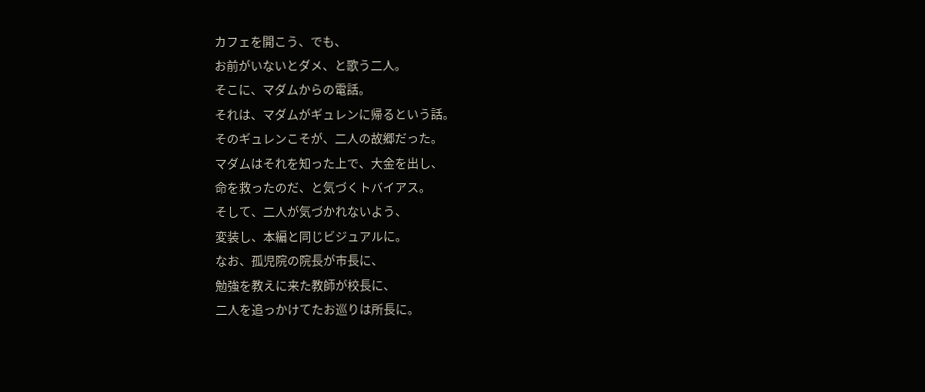カフェを開こう、でも、
お前がいないとダメ、と歌う二人。
そこに、マダムからの電話。
それは、マダムがギュレンに帰るという話。
そのギュレンこそが、二人の故郷だった。
マダムはそれを知った上で、大金を出し、
命を救ったのだ、と気づくトバイアス。
そして、二人が気づかれないよう、
変装し、本編と同じビジュアルに。
なお、孤児院の院長が市長に、
勉強を教えに来た教師が校長に、
二人を追っかけてたお巡りは所長に。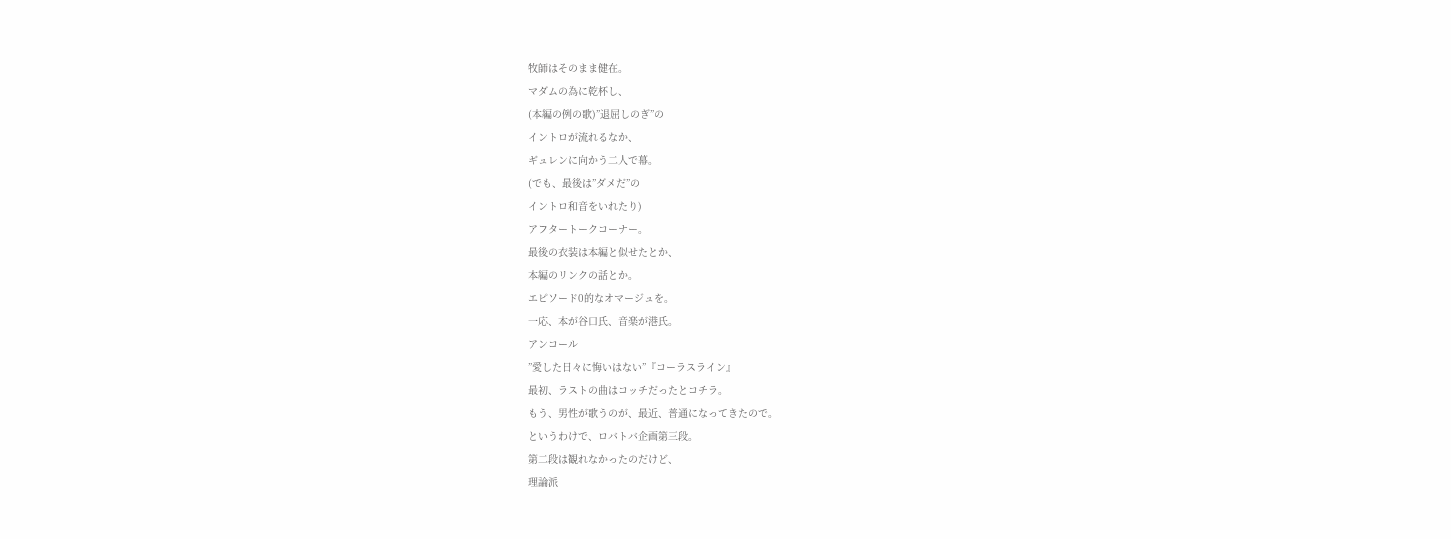牧師はそのまま健在。
マダムの為に乾杯し、
(本編の例の歌)”退屈しのぎ”の
イントロが流れるなか、
ギュレンに向かう二人で幕。
(でも、最後は”ダメだ”の
イントロ和音をいれたり)
アフタートークコーナー。
最後の衣装は本編と似せたとか、
本編のリンクの話とか。
エピソード0的なオマージュを。
一応、本が谷口氏、音楽が港氏。
アンコール
”愛した日々に悔いはない”『コーラスライン』
最初、ラストの曲はコッチだったとコチラ。
もう、男性が歌うのが、最近、普通になってきたので。
というわけで、ロバトバ企画第三段。
第二段は観れなかったのだけど、
理論派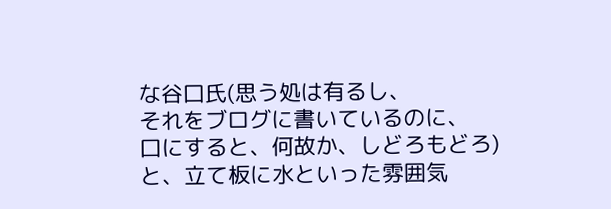な谷口氏(思う処は有るし、
それをブログに書いているのに、
口にすると、何故か、しどろもどろ)
と、立て板に水といった雰囲気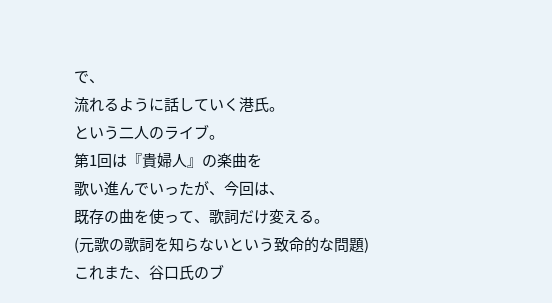で、
流れるように話していく港氏。
という二人のライブ。
第1回は『貴婦人』の楽曲を
歌い進んでいったが、今回は、
既存の曲を使って、歌詞だけ変える。
(元歌の歌詞を知らないという致命的な問題)
これまた、谷口氏のブ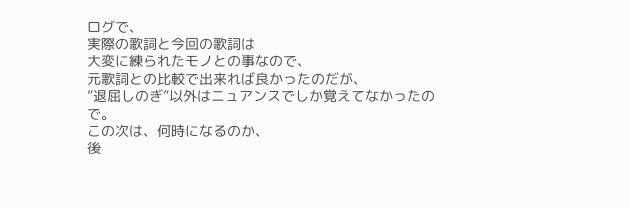ログで、
実際の歌詞と今回の歌詞は
大変に練られたモノとの事なので、
元歌詞との比較で出来れば良かったのだが、
”退屈しのぎ”以外はニュアンスでしか覚えてなかったので。
この次は、何時になるのか、
後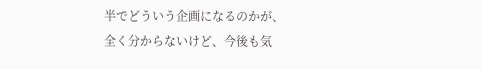半でどういう企画になるのかが、
全く分からないけど、今後も気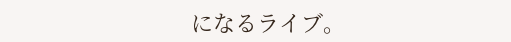になるライブ。